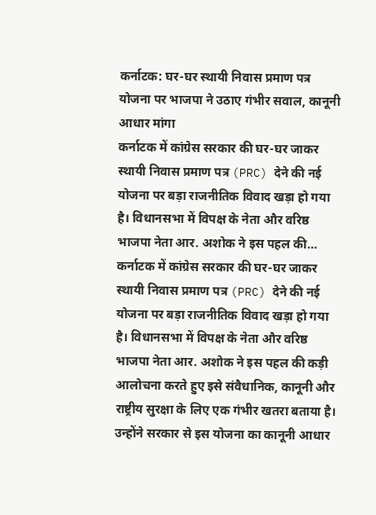कर्नाटक: घर-घर स्थायी निवास प्रमाण पत्र योजना पर भाजपा ने उठाए गंभीर सवाल, कानूनी आधार मांगा
कर्नाटक में कांग्रेस सरकार की घर-घर जाकर स्थायी निवास प्रमाण पत्र (PRC) देने की नई योजना पर बड़ा राजनीतिक विवाद खड़ा हो गया है। विधानसभा में विपक्ष के नेता और वरिष्ठ भाजपा नेता आर. अशोक ने इस पहल की…
कर्नाटक में कांग्रेस सरकार की घर-घर जाकर स्थायी निवास प्रमाण पत्र (PRC) देने की नई योजना पर बड़ा राजनीतिक विवाद खड़ा हो गया है। विधानसभा में विपक्ष के नेता और वरिष्ठ भाजपा नेता आर. अशोक ने इस पहल की कड़ी आलोचना करते हुए इसे संवैधानिक, कानूनी और राष्ट्रीय सुरक्षा के लिए एक गंभीर खतरा बताया है। उन्होंने सरकार से इस योजना का कानूनी आधार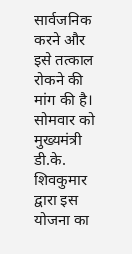सार्वजनिक करने और इसे तत्काल रोकने की मांग की है।
सोमवार को मुख्यमंत्री डी.के. शिवकुमार द्वारा इस योजना का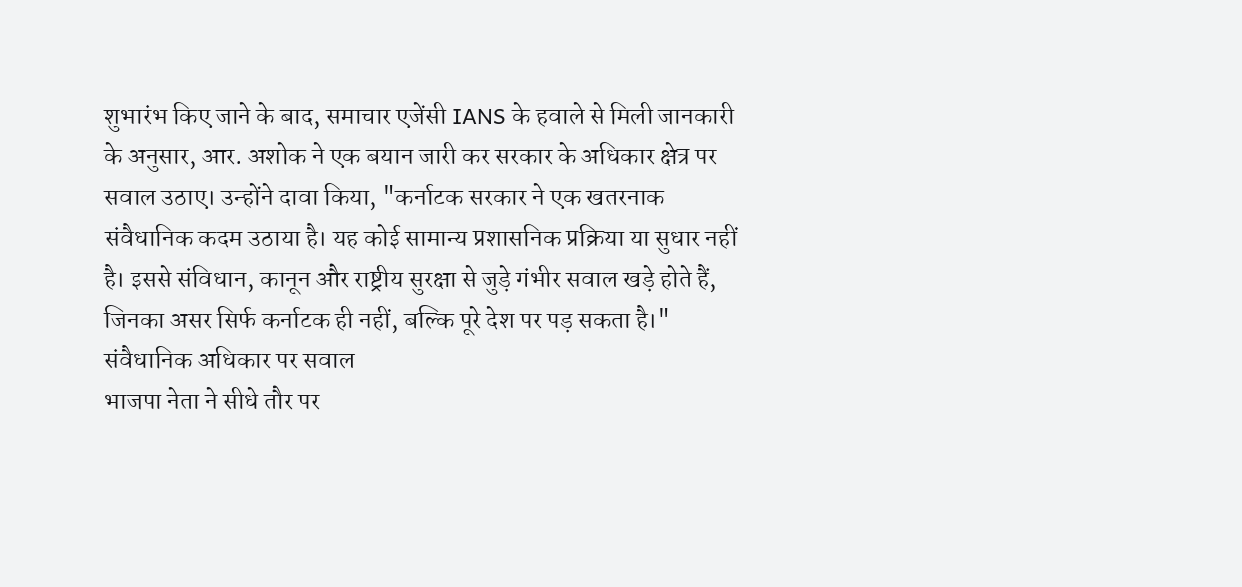शुभारंभ किए जाने के बाद, समाचार एजेंसी IANS के हवाले से मिली जानकारी के अनुसार, आर. अशोक ने एक बयान जारी कर सरकार के अधिकार क्षेत्र पर सवाल उठाए। उन्होंने दावा किया, "कर्नाटक सरकार ने एक खतरनाक संवैधानिक कदम उठाया है। यह कोई सामान्य प्रशासनिक प्रक्रिया या सुधार नहीं है। इससे संविधान, कानून और राष्ट्रीय सुरक्षा से जुड़े गंभीर सवाल खड़े होते हैं, जिनका असर सिर्फ कर्नाटक ही नहीं, बल्कि पूरे देश पर पड़ सकता है।"
संवैधानिक अधिकार पर सवाल
भाजपा नेता ने सीधे तौर पर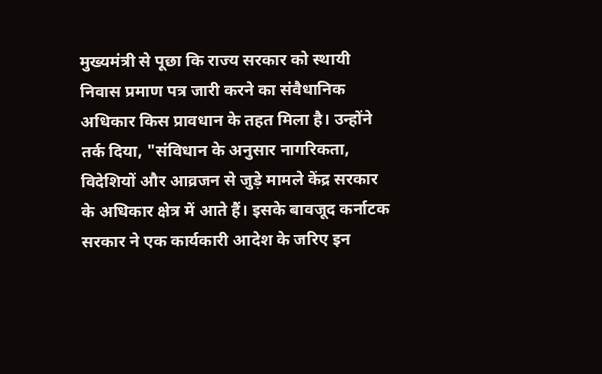मुख्यमंत्री से पूछा कि राज्य सरकार को स्थायी निवास प्रमाण पत्र जारी करने का संवैधानिक अधिकार किस प्रावधान के तहत मिला है। उन्होंने तर्क दिया, "संविधान के अनुसार नागरिकता, विदेशियों और आव्रजन से जुड़े मामले केंद्र सरकार के अधिकार क्षेत्र में आते हैं। इसके बावजूद कर्नाटक सरकार ने एक कार्यकारी आदेश के जरिए इन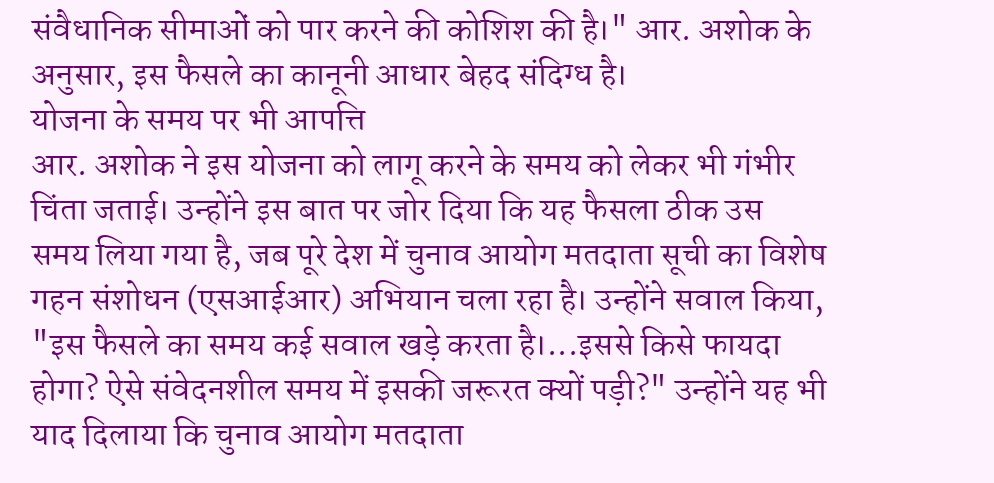संवैधानिक सीमाओं को पार करने की कोशिश की है।" आर. अशोक के अनुसार, इस फैसले का कानूनी आधार बेहद संदिग्ध है।
योजना के समय पर भी आपत्ति
आर. अशोक ने इस योजना को लागू करने के समय को लेकर भी गंभीर चिंता जताई। उन्होंने इस बात पर जोर दिया कि यह फैसला ठीक उस समय लिया गया है, जब पूरे देश में चुनाव आयोग मतदाता सूची का विशेष गहन संशोधन (एसआईआर) अभियान चला रहा है। उन्होंने सवाल किया, "इस फैसले का समय कई सवाल खड़े करता है।...इससे किसे फायदा होगा? ऐसे संवेदनशील समय में इसकी जरूरत क्यों पड़ी?" उन्होंने यह भी याद दिलाया कि चुनाव आयोग मतदाता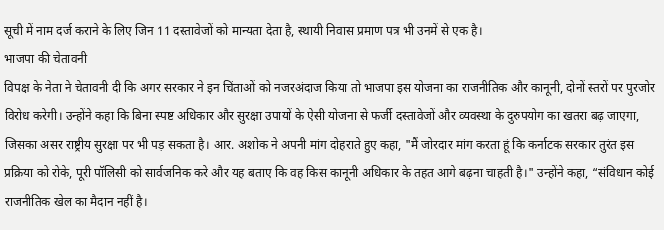सूची में नाम दर्ज कराने के लिए जिन 11 दस्तावेजों को मान्यता देता है, स्थायी निवास प्रमाण पत्र भी उनमें से एक है।
भाजपा की चेतावनी
विपक्ष के नेता ने चेतावनी दी कि अगर सरकार ने इन चिंताओं को नजरअंदाज किया तो भाजपा इस योजना का राजनीतिक और कानूनी, दोनों स्तरों पर पुरजोर विरोध करेगी। उन्होंने कहा कि बिना स्पष्ट अधिकार और सुरक्षा उपायों के ऐसी योजना से फर्जी दस्तावेजों और व्यवस्था के दुरुपयोग का खतरा बढ़ जाएगा, जिसका असर राष्ट्रीय सुरक्षा पर भी पड़ सकता है। आर. अशोक ने अपनी मांग दोहराते हुए कहा, "मैं जोरदार मांग करता हूं कि कर्नाटक सरकार तुरंत इस प्रक्रिया को रोके, पूरी पॉलिसी को सार्वजनिक करे और यह बताए कि वह किस कानूनी अधिकार के तहत आगे बढ़ना चाहती है।" उन्होंने कहा, “संविधान कोई राजनीतिक खेल का मैदान नहीं है।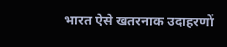भारत ऐसे खतरनाक उदाहरणों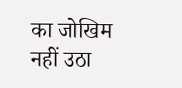का जोखिम नहीं उठा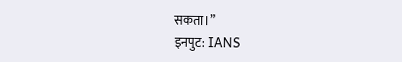सकता।”
इनपुट: IANS